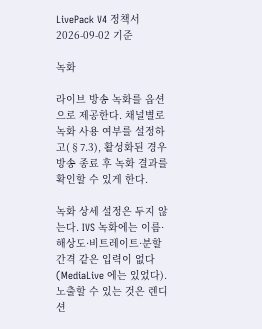LivePack V4 정책서
2026-09-02 기준

녹화

라이브 방송 녹화를 옵션으로 제공한다. 채널별로 녹화 사용 여부를 설정하고(§7.3), 활성화된 경우 방송 종료 후 녹화 결과를 확인할 수 있게 한다.

녹화 상세 설정은 두지 않는다. IVS 녹화에는 이름·해상도·비트레이트·분할 간격 같은 입력이 없다 (MediaLive 에는 있었다). 노출할 수 있는 것은 렌디션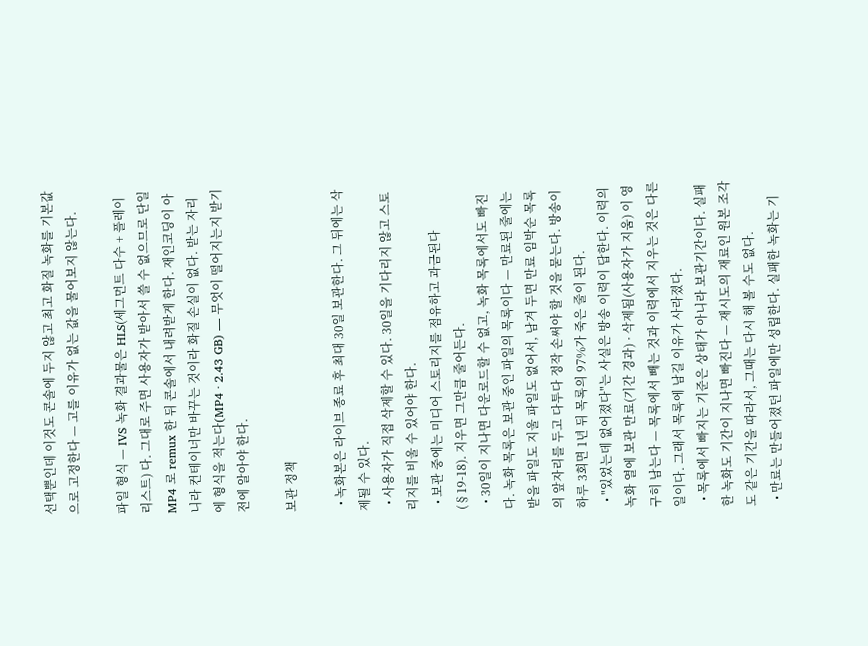선택뿐인데 이것도 콘솔에 두지 않고 최고 화질 녹화를 기본값으로 고정한다 — 고를 이유가 없는 값을 물어보지 않는다.

파일 형식 — IVS 녹화 결과물은 HLS(세그먼트 다수 + 플레이리스트) 다. 그대로 주면 사용자가 받아서 쓸 수 없으므로 단일 MP4 로 remux 한 뒤 콘솔에서 내려받게 한다. 재인코딩이 아니라 컨테이너만 바꾸는 것이라 화질 손실이 없다. 받는 자리에 형식을 적는다(MP4 · 2.43 GB) — 무엇이 떨어지는지 받기 전에 알아야 한다.

보관 정책

  • 녹화본은 라이브 종료 후 최대 30일 보관한다. 그 뒤에는 삭제될 수 있다.
  • 사용자가 직접 삭제할 수 있다. 30일을 기다리지 않고 스토리지를 비울 수 있어야 한다.
  • 보관 중에는 미디어 스토리지를 점유하고 과금된다(§19-18). 지우면 그만큼 줄어든다.
  • 30일이 지나면 다운로드할 수 없고, 녹화 목록에서도 빠진다. 녹화 목록은 보관 중인 파일의 목록이다 — 만료된 줄에는 받을 파일도 지울 파일도 없어서, 남겨 두면 만료 임박순 목록의 앞자리를 두고 다투다 정작 손써야 할 것을 묻는다. 방송이 하루 3회면 1년 뒤 목록의 97%가 죽은 줄이 된다.
  • "있었는데 없어졌다"는 사실은 방송 이력이 답한다. 이력의 녹화 열에 보관 만료(기간 경과) · 삭제됨(사용자가 지움) 이 영구히 남는다 — 목록에서 빼는 것과 이력에서 지우는 것은 다른 일이다. 그래서 목록에 남길 이유가 사라졌다.
  • 목록에서 빠지는 기준은 상태가 아니라 보관기간이다. 실패한 녹화도 기간이 지나면 빠진다 — 재시도의 재료인 원본 조각도 같은 기간을 따라서, 그때는 다시 해 볼 수도 없다.
  • 만료는 만들어졌던 파일에만 성립한다. 실패한 녹화는 기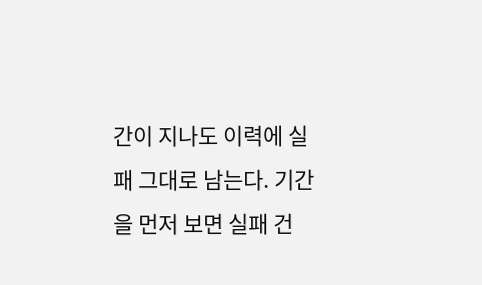간이 지나도 이력에 실패 그대로 남는다. 기간을 먼저 보면 실패 건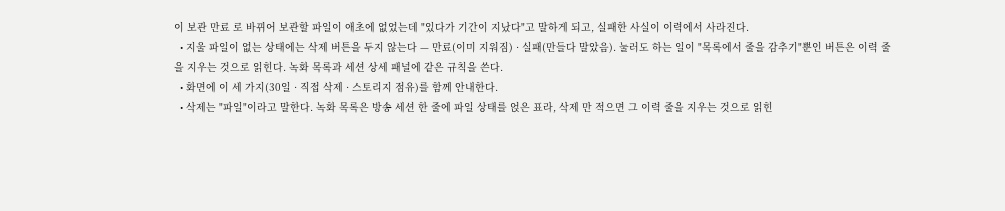이 보관 만료 로 바뀌어 보관할 파일이 애초에 없었는데 "있다가 기간이 지났다"고 말하게 되고, 실패한 사실이 이력에서 사라진다.
  • 지울 파일이 없는 상태에는 삭제 버튼을 두지 않는다 — 만료(이미 지워짐) · 실패(만들다 말았음). 눌러도 하는 일이 "목록에서 줄을 감추기"뿐인 버튼은 이력 줄을 지우는 것으로 읽힌다. 녹화 목록과 세션 상세 패널에 같은 규칙을 쓴다.
  • 화면에 이 세 가지(30일 · 직접 삭제 · 스토리지 점유)를 함께 안내한다.
  • 삭제는 "파일"이라고 말한다. 녹화 목록은 방송 세션 한 줄에 파일 상태를 얹은 표라, 삭제 만 적으면 그 이력 줄을 지우는 것으로 읽힌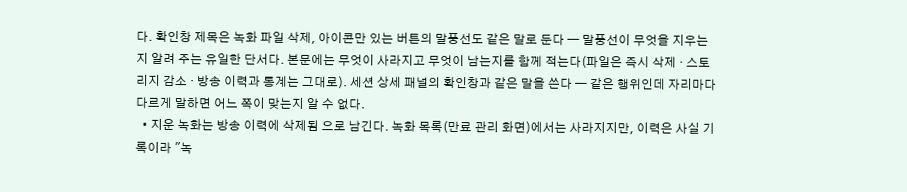다. 확인창 제목은 녹화 파일 삭제, 아이콘만 있는 버튼의 말풍선도 같은 말로 둔다 — 말풍선이 무엇을 지우는지 알려 주는 유일한 단서다. 본문에는 무엇이 사라지고 무엇이 남는지를 함께 적는다(파일은 즉시 삭제 · 스토리지 감소 · 방송 이력과 통계는 그대로). 세션 상세 패널의 확인창과 같은 말을 쓴다 — 같은 행위인데 자리마다 다르게 말하면 어느 쪽이 맞는지 알 수 없다.
  • 지운 녹화는 방송 이력에 삭제됨 으로 남긴다. 녹화 목록(만료 관리 화면)에서는 사라지지만, 이력은 사실 기록이라 "녹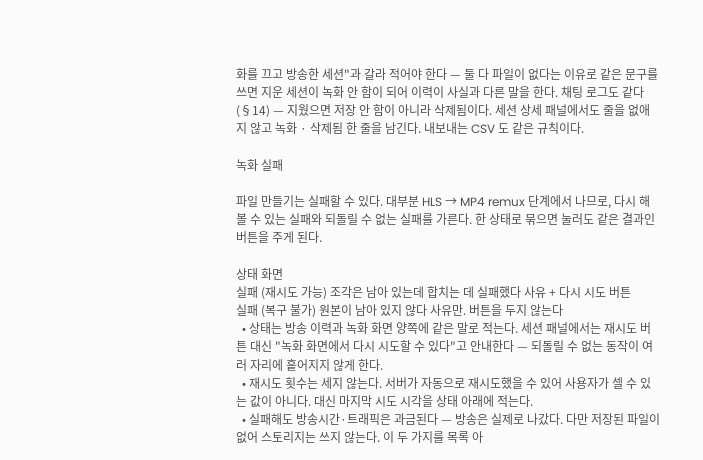화를 끄고 방송한 세션"과 갈라 적어야 한다 — 둘 다 파일이 없다는 이유로 같은 문구를 쓰면 지운 세션이 녹화 안 함이 되어 이력이 사실과 다른 말을 한다. 채팅 로그도 같다(§14) — 지웠으면 저장 안 함이 아니라 삭제됨이다. 세션 상세 패널에서도 줄을 없애지 않고 녹화 · 삭제됨 한 줄을 남긴다. 내보내는 CSV 도 같은 규칙이다.

녹화 실패

파일 만들기는 실패할 수 있다. 대부분 HLS → MP4 remux 단계에서 나므로, 다시 해 볼 수 있는 실패와 되돌릴 수 없는 실패를 가른다. 한 상태로 묶으면 눌러도 같은 결과인 버튼을 주게 된다.

상태 화면
실패 (재시도 가능) 조각은 남아 있는데 합치는 데 실패했다 사유 + 다시 시도 버튼
실패 (복구 불가) 원본이 남아 있지 않다 사유만. 버튼을 두지 않는다
  • 상태는 방송 이력과 녹화 화면 양쪽에 같은 말로 적는다. 세션 패널에서는 재시도 버튼 대신 "녹화 화면에서 다시 시도할 수 있다"고 안내한다 — 되돌릴 수 없는 동작이 여러 자리에 흩어지지 않게 한다.
  • 재시도 횟수는 세지 않는다. 서버가 자동으로 재시도했을 수 있어 사용자가 셀 수 있는 값이 아니다. 대신 마지막 시도 시각을 상태 아래에 적는다.
  • 실패해도 방송시간·트래픽은 과금된다 — 방송은 실제로 나갔다. 다만 저장된 파일이 없어 스토리지는 쓰지 않는다. 이 두 가지를 목록 아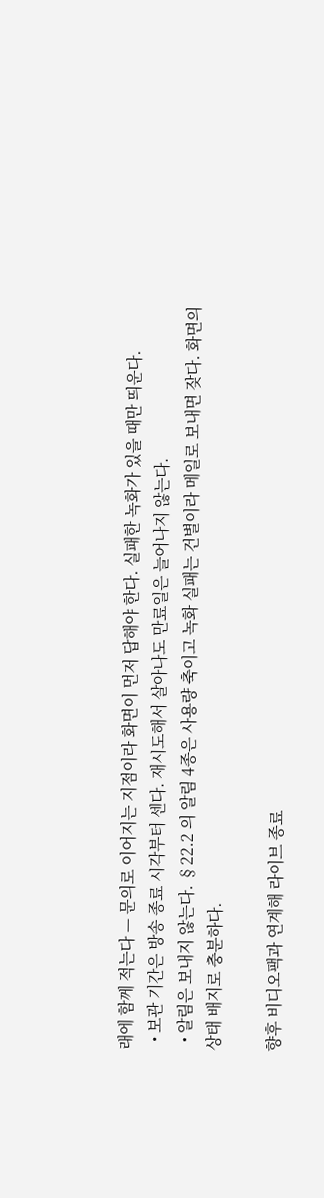래에 함께 적는다 — 문의로 이어지는 지점이라 화면이 먼저 답해야 한다. 실패한 녹화가 있을 때만 띄운다.
  • 보관 기간은 방송 종료 시각부터 센다. 재시도해서 살아나도 만료일은 늘어나지 않는다.
  • 알림은 보내지 않는다. §22.2 의 알림 4종은 사용량 축이고 녹화 실패는 건별이라 메일로 보내면 잦다. 화면의 상태 배지로 충분하다.

향후 비디오팩과 연계해 라이브 종료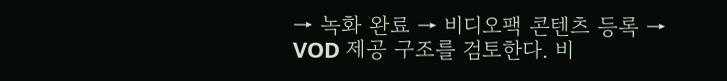→ 녹화 완료 → 비디오팩 콘텐츠 등록 → VOD 제공 구조를 검토한다. 비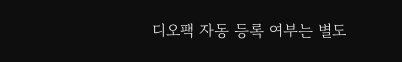디오팩 자동 등록 여부는 별도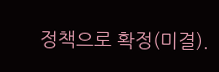정책으로 확정(미결).